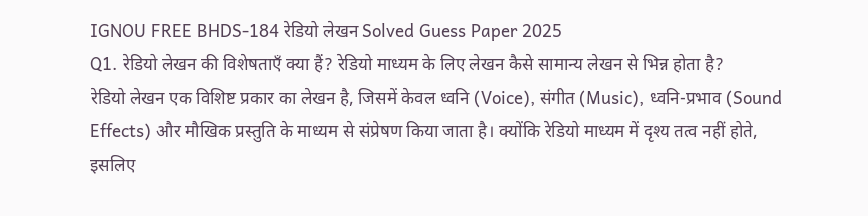IGNOU FREE BHDS-184 रेडियो लेखन Solved Guess Paper 2025
Q1. रेडियो लेखन की विशेषताएँ क्या हैं? रेडियो माध्यम के लिए लेखन कैसे सामान्य लेखन से भिन्न होता है?
रेडियो लेखन एक विशिष्ट प्रकार का लेखन है, जिसमें केवल ध्वनि (Voice), संगीत (Music), ध्वनि-प्रभाव (Sound Effects) और मौखिक प्रस्तुति के माध्यम से संप्रेषण किया जाता है। क्योंकि रेडियो माध्यम में दृश्य तत्व नहीं होते, इसलिए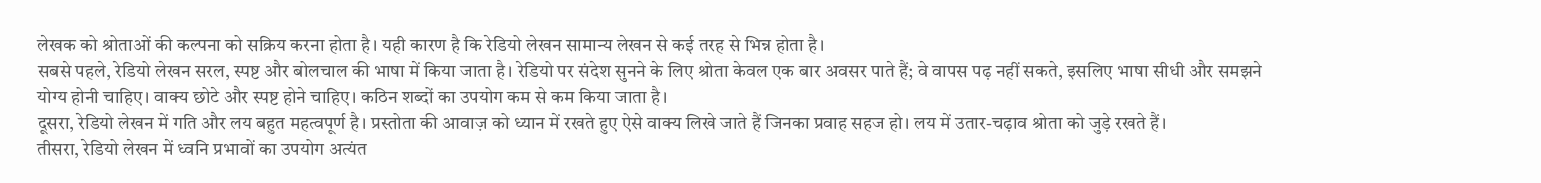लेखक को श्रोताओं की कल्पना को सक्रिय करना होता है। यही कारण है कि रेडियो लेखन सामान्य लेखन से कई तरह से भिन्न होता है।
सबसे पहले, रेडियो लेखन सरल, स्पष्ट और बोलचाल की भाषा में किया जाता है। रेडियो पर संदेश सुनने के लिए श्रोता केवल एक बार अवसर पाते हैं; वे वापस पढ़ नहीं सकते, इसलिए भाषा सीधी और समझने योग्य होनी चाहिए। वाक्य छोटे और स्पष्ट होने चाहिए। कठिन शब्दों का उपयोग कम से कम किया जाता है।
दूसरा, रेडियो लेखन में गति और लय बहुत महत्वपूर्ण है। प्रस्तोता की आवाज़ को ध्यान में रखते हुए ऐसे वाक्य लिखे जाते हैं जिनका प्रवाह सहज हो। लय में उतार-चढ़ाव श्रोता को जुड़े रखते हैं।
तीसरा, रेडियो लेखन में ध्वनि प्रभावों का उपयोग अत्यंत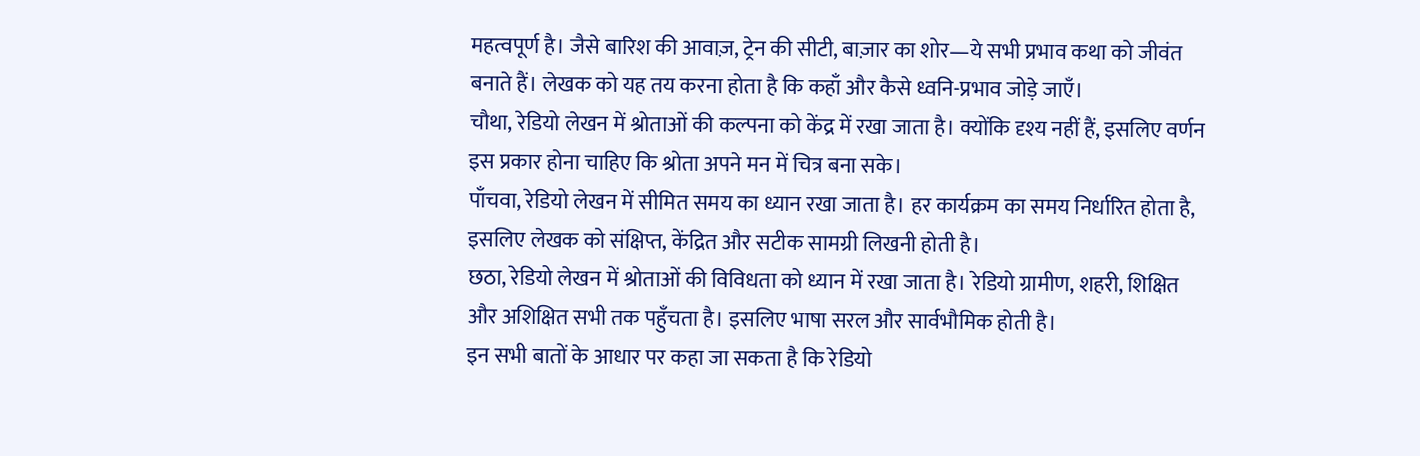महत्वपूर्ण है। जैसे बारिश की आवाज़, ट्रेन की सीटी, बाज़ार का शोर—ये सभी प्रभाव कथा को जीवंत बनाते हैं। लेखक को यह तय करना होता है कि कहाँ और कैसे ध्वनि-प्रभाव जोड़े जाएँ।
चौथा, रेडियो लेखन में श्रोताओं की कल्पना को केंद्र में रखा जाता है। क्योंकि दृश्य नहीं हैं, इसलिए वर्णन इस प्रकार होना चाहिए कि श्रोता अपने मन में चित्र बना सके।
पाँचवा, रेडियो लेखन में सीमित समय का ध्यान रखा जाता है। हर कार्यक्रम का समय निर्धारित होता है, इसलिए लेखक को संक्षिप्त, केंद्रित और सटीक सामग्री लिखनी होती है।
छठा, रेडियो लेखन में श्रोताओं की विविधता को ध्यान में रखा जाता है। रेडियो ग्रामीण, शहरी, शिक्षित और अशिक्षित सभी तक पहुँचता है। इसलिए भाषा सरल और सार्वभौमिक होती है।
इन सभी बातों के आधार पर कहा जा सकता है कि रेडियो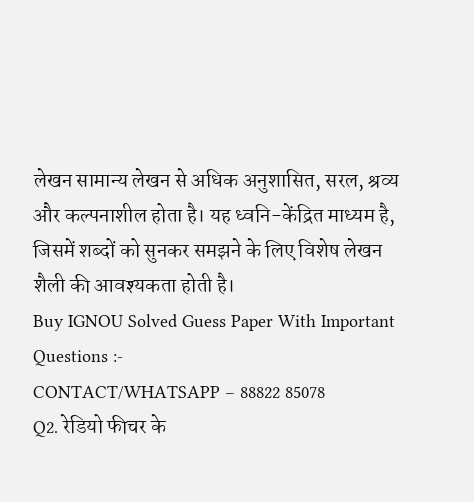लेखन सामान्य लेखन से अधिक अनुशासित, सरल, श्रव्य और कल्पनाशील होता है। यह ध्वनि-केंद्रित माध्यम है, जिसमें शब्दों को सुनकर समझने के लिए विशेष लेखन शैली की आवश्यकता होती है।
Buy IGNOU Solved Guess Paper With Important Questions :-
CONTACT/WHATSAPP – 88822 85078
Q2. रेडियो फीचर के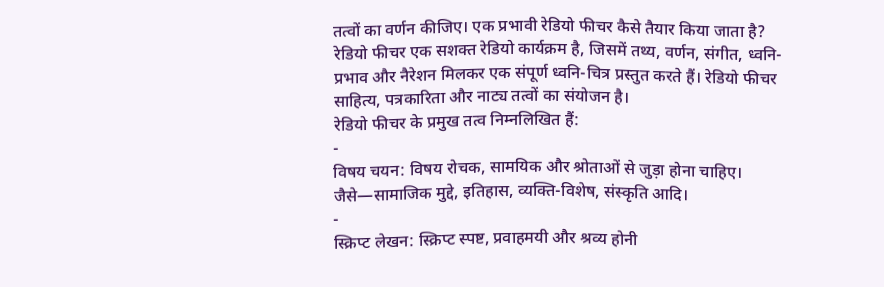तत्वों का वर्णन कीजिए। एक प्रभावी रेडियो फीचर कैसे तैयार किया जाता है?
रेडियो फीचर एक सशक्त रेडियो कार्यक्रम है, जिसमें तथ्य, वर्णन, संगीत, ध्वनि-प्रभाव और नैरेशन मिलकर एक संपूर्ण ध्वनि-चित्र प्रस्तुत करते हैं। रेडियो फीचर साहित्य, पत्रकारिता और नाट्य तत्वों का संयोजन है।
रेडियो फीचर के प्रमुख तत्व निम्नलिखित हैं:
-
विषय चयन: विषय रोचक, सामयिक और श्रोताओं से जुड़ा होना चाहिए। जैसे—सामाजिक मुद्दे, इतिहास, व्यक्ति-विशेष, संस्कृति आदि।
-
स्क्रिप्ट लेखन: स्क्रिप्ट स्पष्ट, प्रवाहमयी और श्रव्य होनी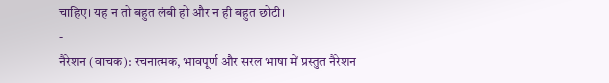चाहिए। यह न तो बहुत लंबी हो और न ही बहुत छोटी।
-
नैरेशन (वाचक): रचनात्मक, भावपूर्ण और सरल भाषा में प्रस्तुत नैरेशन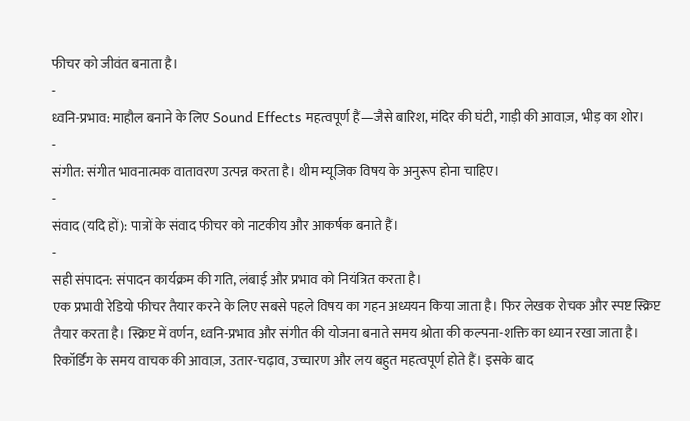फीचर को जीवंत बनाता है।
-
ध्वनि-प्रभाव: माहौल बनाने के लिए Sound Effects महत्वपूर्ण हैं—जैसे बारिश, मंदिर की घंटी, गाड़ी की आवाज़, भीड़ का शोर।
-
संगीत: संगीत भावनात्मक वातावरण उत्पन्न करता है। थीम म्यूजिक विषय के अनुरूप होना चाहिए।
-
संवाद (यदि हों): पात्रों के संवाद फीचर को नाटकीय और आकर्षक बनाते हैं।
-
सही संपादन: संपादन कार्यक्रम की गति, लंबाई और प्रभाव को नियंत्रित करता है।
एक प्रभावी रेडियो फीचर तैयार करने के लिए सबसे पहले विषय का गहन अध्ययन किया जाता है। फिर लेखक रोचक और स्पष्ट स्क्रिप्ट तैयार करता है। स्क्रिप्ट में वर्णन, ध्वनि-प्रभाव और संगीत की योजना बनाते समय श्रोता की कल्पना-शक्ति का ध्यान रखा जाता है।
रिकॉर्डिंग के समय वाचक की आवाज़, उतार-चढ़ाव, उच्चारण और लय बहुत महत्वपूर्ण होते हैं। इसके बाद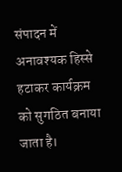संपादन में अनावश्यक हिस्से हटाकर कार्यक्रम को सुगठित बनाया जाता है।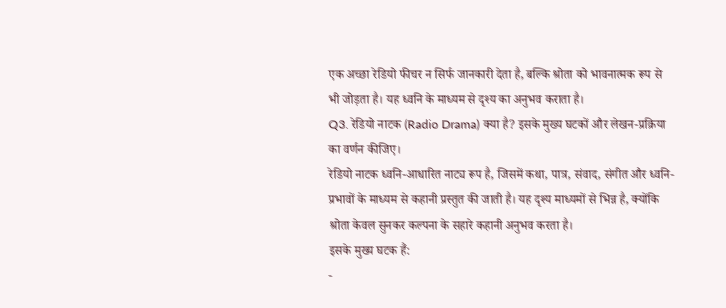एक अच्छा रेडियो फीचर न सिर्फ जानकारी देता है, बल्कि श्रोता को भावनात्मक रूप से भी जोड़ता है। यह ध्वनि के माध्यम से दृश्य का अनुभव कराता है।
Q3. रेडियो नाटक (Radio Drama) क्या है? इसके मुख्य घटकों और लेखन-प्रक्रिया का वर्णन कीजिए।
रेडियो नाटक ध्वनि-आधारित नाट्य रूप है, जिसमें कथा, पात्र, संवाद, संगीत और ध्वनि-प्रभावों के माध्यम से कहानी प्रस्तुत की जाती है। यह दृश्य माध्यमों से भिन्न है, क्योंकि श्रोता केवल सुनकर कल्पना के सहारे कहानी अनुभव करता है।
इसके मुख्य घटक हैं:
-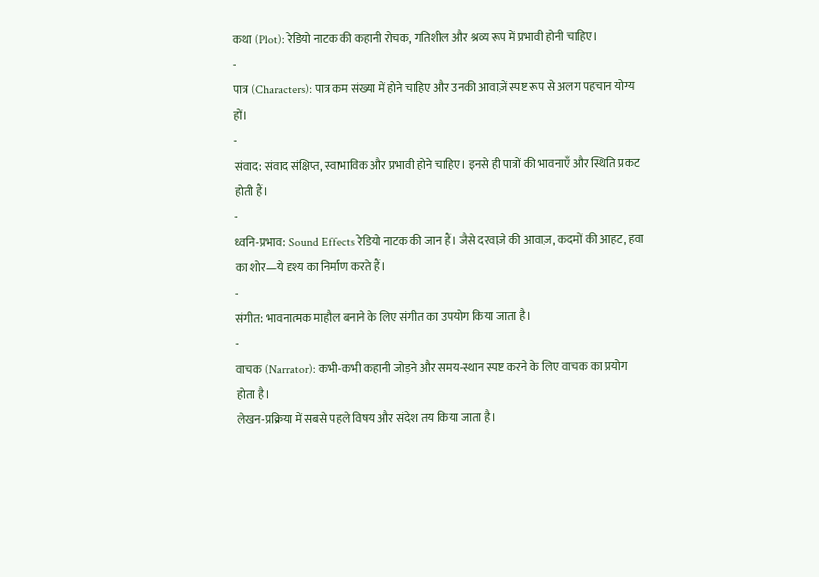कथा (Plot): रेडियो नाटक की कहानी रोचक, गतिशील और श्रव्य रूप में प्रभावी होनी चाहिए।
-
पात्र (Characters): पात्र कम संख्या में होने चाहिए और उनकी आवाज़ें स्पष्ट रूप से अलग पहचान योग्य हों।
-
संवाद: संवाद संक्षिप्त, स्वाभाविक और प्रभावी होने चाहिए। इनसे ही पात्रों की भावनाएँ और स्थिति प्रकट होती हैं।
-
ध्वनि-प्रभाव: Sound Effects रेडियो नाटक की जान हैं। जैसे दरवाज़े की आवाज़, कदमों की आहट, हवा का शोर—ये दृश्य का निर्माण करते हैं।
-
संगीत: भावनात्मक माहौल बनाने के लिए संगीत का उपयोग किया जाता है।
-
वाचक (Narrator): कभी-कभी कहानी जोड़ने और समय-स्थान स्पष्ट करने के लिए वाचक का प्रयोग होता है।
लेखन-प्रक्रिया में सबसे पहले विषय और संदेश तय किया जाता है।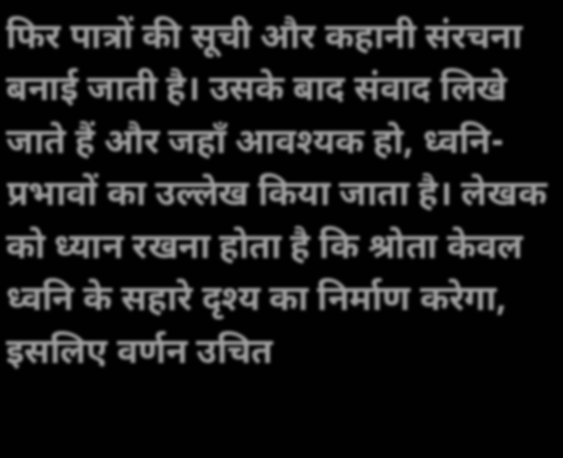फिर पात्रों की सूची और कहानी संरचना बनाई जाती है। उसके बाद संवाद लिखे जाते हैं और जहाँ आवश्यक हो, ध्वनि-प्रभावों का उल्लेख किया जाता है। लेखक को ध्यान रखना होता है कि श्रोता केवल ध्वनि के सहारे दृश्य का निर्माण करेगा, इसलिए वर्णन उचित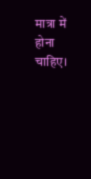मात्रा में होना चाहिए।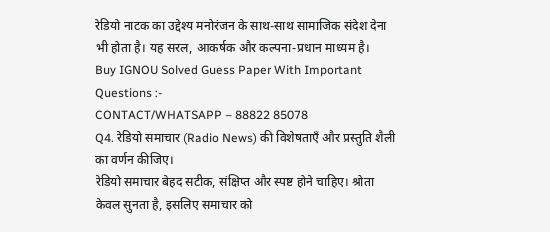रेडियो नाटक का उद्देश्य मनोरंजन के साथ-साथ सामाजिक संदेश देना भी होता है। यह सरल, आकर्षक और कल्पना-प्रधान माध्यम है।
Buy IGNOU Solved Guess Paper With Important Questions :-
CONTACT/WHATSAPP – 88822 85078
Q4. रेडियो समाचार (Radio News) की विशेषताएँ और प्रस्तुति शैली का वर्णन कीजिए।
रेडियो समाचार बेहद सटीक, संक्षिप्त और स्पष्ट होने चाहिए। श्रोता केवल सुनता है, इसलिए समाचार को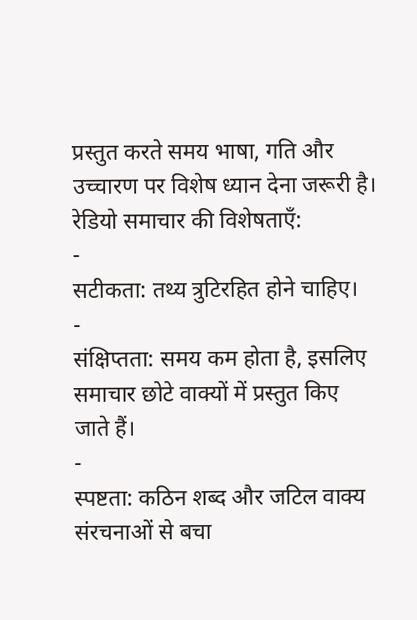प्रस्तुत करते समय भाषा, गति और उच्चारण पर विशेष ध्यान देना जरूरी है।
रेडियो समाचार की विशेषताएँ:
-
सटीकता: तथ्य त्रुटिरहित होने चाहिए।
-
संक्षिप्तता: समय कम होता है, इसलिए समाचार छोटे वाक्यों में प्रस्तुत किए जाते हैं।
-
स्पष्टता: कठिन शब्द और जटिल वाक्य संरचनाओं से बचा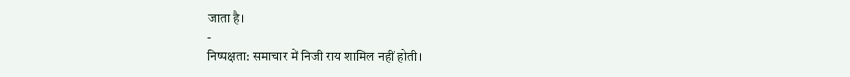जाता है।
-
निष्पक्षता: समाचार में निजी राय शामिल नहीं होती।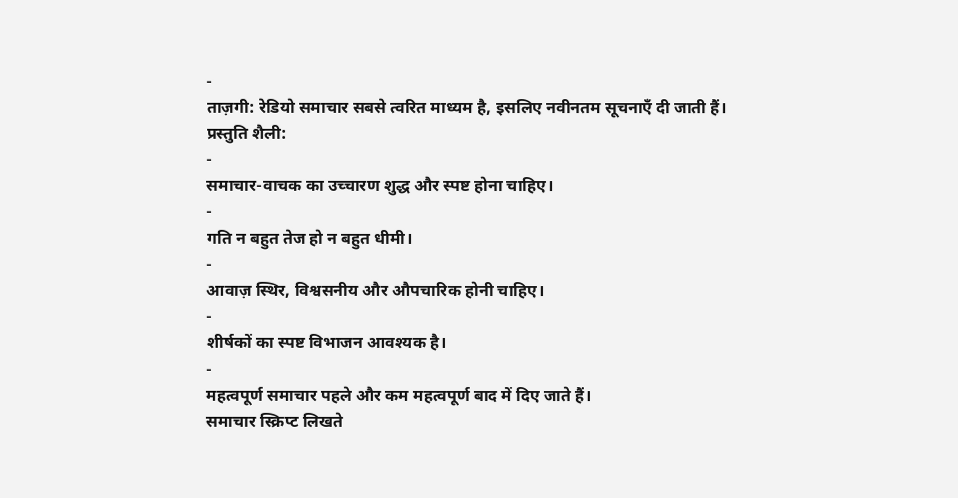-
ताज़गी: रेडियो समाचार सबसे त्वरित माध्यम है, इसलिए नवीनतम सूचनाएँ दी जाती हैं।
प्रस्तुति शैली:
-
समाचार-वाचक का उच्चारण शुद्ध और स्पष्ट होना चाहिए।
-
गति न बहुत तेज हो न बहुत धीमी।
-
आवाज़ स्थिर, विश्वसनीय और औपचारिक होनी चाहिए।
-
शीर्षकों का स्पष्ट विभाजन आवश्यक है।
-
महत्वपूर्ण समाचार पहले और कम महत्वपूर्ण बाद में दिए जाते हैं।
समाचार स्क्रिप्ट लिखते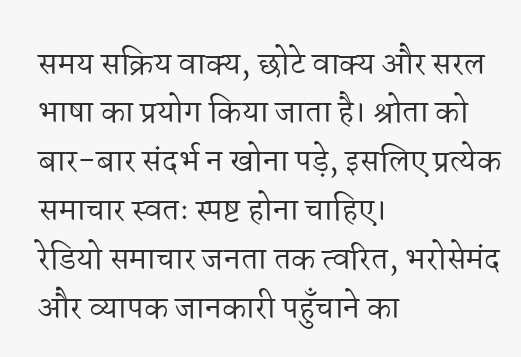समय सक्रिय वाक्य, छोटे वाक्य और सरल भाषा का प्रयोग किया जाता है। श्रोता को बार-बार संदर्भ न खोना पड़े, इसलिए प्रत्येक समाचार स्वतः स्पष्ट होना चाहिए।
रेडियो समाचार जनता तक त्वरित, भरोसेमंद और व्यापक जानकारी पहुँचाने का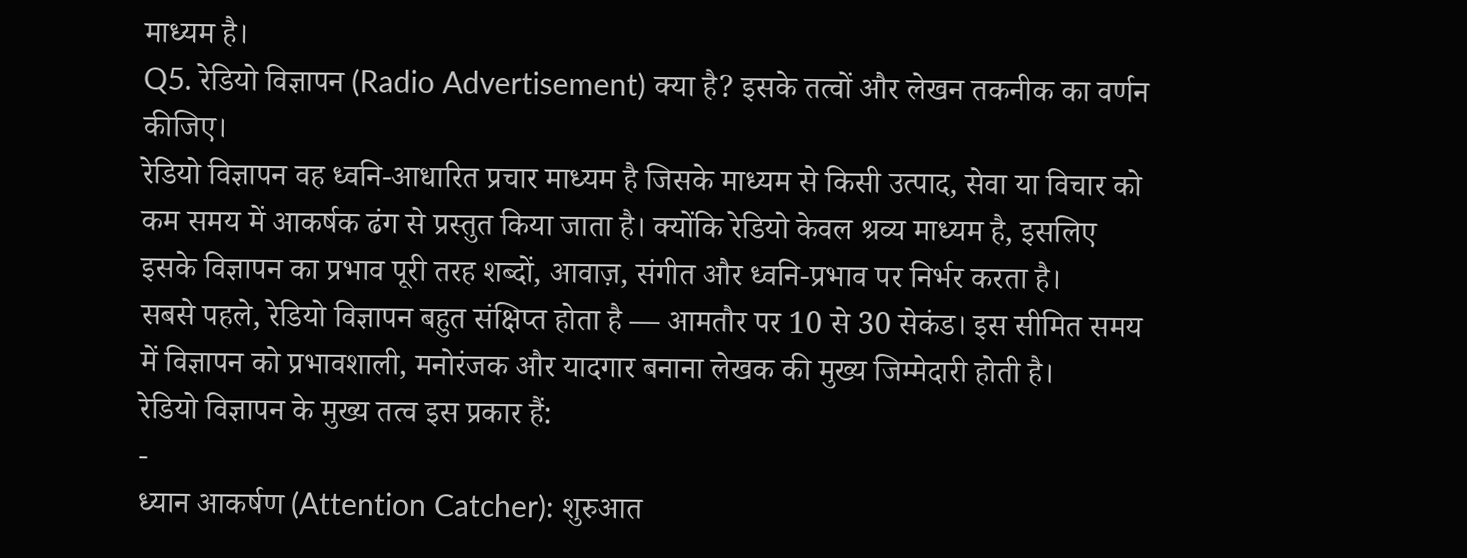माध्यम है।
Q5. रेडियो विज्ञापन (Radio Advertisement) क्या है? इसके तत्वों और लेखन तकनीक का वर्णन कीजिए।
रेडियो विज्ञापन वह ध्वनि-आधारित प्रचार माध्यम है जिसके माध्यम से किसी उत्पाद, सेवा या विचार को कम समय में आकर्षक ढंग से प्रस्तुत किया जाता है। क्योंकि रेडियो केवल श्रव्य माध्यम है, इसलिए इसके विज्ञापन का प्रभाव पूरी तरह शब्दों, आवाज़, संगीत और ध्वनि-प्रभाव पर निर्भर करता है।
सबसे पहले, रेडियो विज्ञापन बहुत संक्षिप्त होता है — आमतौर पर 10 से 30 सेकंड। इस सीमित समय में विज्ञापन को प्रभावशाली, मनोरंजक और यादगार बनाना लेखक की मुख्य जिम्मेदारी होती है।
रेडियो विज्ञापन के मुख्य तत्व इस प्रकार हैं:
-
ध्यान आकर्षण (Attention Catcher): शुरुआत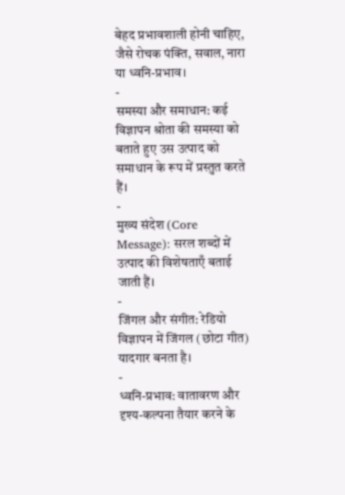बेहद प्रभावशाली होनी चाहिए, जैसे रोचक पंक्ति, सवाल, नारा या ध्वनि-प्रभाव।
-
समस्या और समाधान: कई विज्ञापन श्रोता की समस्या को बताते हुए उस उत्पाद को समाधान के रूप में प्रस्तुत करते हैं।
-
मुख्य संदेश (Core Message): सरल शब्दों में उत्पाद की विशेषताएँ बताई जाती हैं।
-
जिंगल और संगीत: रेडियो विज्ञापन में जिंगल (छोटा गीत) यादगार बनता है।
-
ध्वनि-प्रभाव: वातावरण और दृश्य-कल्पना तैयार करने के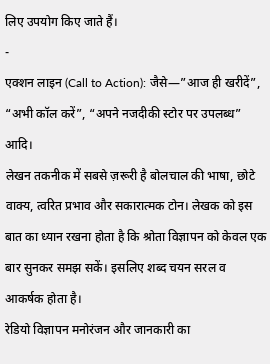लिए उपयोग किए जाते हैं।
-
एक्शन लाइन (Call to Action): जैसे—”आज ही खरीदें”, “अभी कॉल करें”, “अपने नजदीकी स्टोर पर उपलब्ध” आदि।
लेखन तकनीक में सबसे ज़रूरी है बोलचाल की भाषा, छोटे वाक्य, त्वरित प्रभाव और सकारात्मक टोन। लेखक को इस बात का ध्यान रखना होता है कि श्रोता विज्ञापन को केवल एक बार सुनकर समझ सकें। इसलिए शब्द चयन सरल व आकर्षक होता है।
रेडियो विज्ञापन मनोरंजन और जानकारी का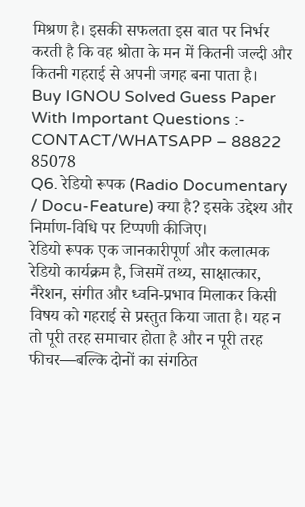मिश्रण है। इसकी सफलता इस बात पर निर्भर करती है कि वह श्रोता के मन में कितनी जल्दी और कितनी गहराई से अपनी जगह बना पाता है।
Buy IGNOU Solved Guess Paper With Important Questions :-
CONTACT/WHATSAPP – 88822 85078
Q6. रेडियो रूपक (Radio Documentary / Docu-Feature) क्या है? इसके उद्देश्य और निर्माण-विधि पर टिप्पणी कीजिए।
रेडियो रूपक एक जानकारीपूर्ण और कलात्मक रेडियो कार्यक्रम है, जिसमें तथ्य, साक्षात्कार, नैरेशन, संगीत और ध्वनि-प्रभाव मिलाकर किसी विषय को गहराई से प्रस्तुत किया जाता है। यह न तो पूरी तरह समाचार होता है और न पूरी तरह फीचर—बल्कि दोनों का संगठित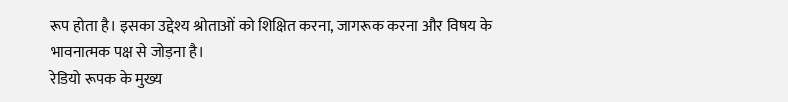रूप होता है। इसका उद्देश्य श्रोताओं को शिक्षित करना, जागरूक करना और विषय के भावनात्मक पक्ष से जोड़ना है।
रेडियो रूपक के मुख्य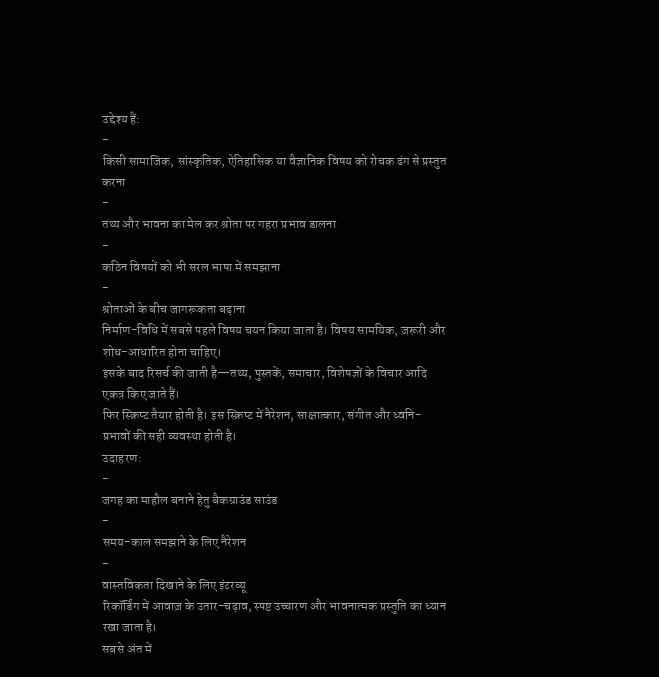उद्देश्य हैं:
-
किसी सामाजिक, सांस्कृतिक, ऐतिहासिक या वैज्ञानिक विषय को रोचक ढंग से प्रस्तुत करना
-
तथ्य और भावना का मेल कर श्रोता पर गहरा प्रभाव डालना
-
कठिन विषयों को भी सरल भाषा में समझाना
-
श्रोताओं के बीच जागरूकता बढ़ाना
निर्माण-विधि में सबसे पहले विषय चयन किया जाता है। विषय सामयिक, ज़रूरी और शोध-आधारित होना चाहिए।
इसके बाद रिसर्च की जाती है—तथ्य, पुस्तकें, समाचार, विशेषज्ञों के विचार आदि एकत्र किए जाते हैं।
फिर स्क्रिप्ट तैयार होती है। इस स्क्रिप्ट में नैरेशन, साक्षात्कार, संगीत और ध्वनि-प्रभावों की सही व्यवस्था होती है।
उदाहरण:
-
जगह का माहौल बनाने हेतु बैकग्राउंड साउंड
-
समय-काल समझाने के लिए नैरेशन
-
वास्तविकता दिखाने के लिए इंटरव्यू
रिकॉर्डिंग में आवाज़ के उतार-चढ़ाव, स्पष्ट उच्चारण और भावनात्मक प्रस्तुति का ध्यान रखा जाता है।
सबसे अंत में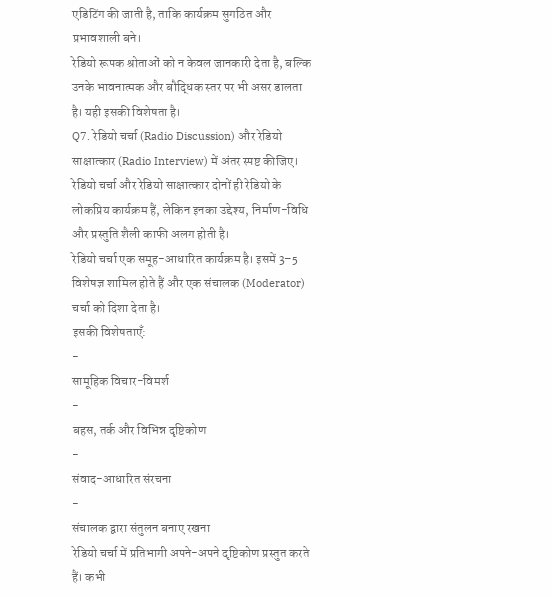एडिटिंग की जाती है, ताकि कार्यक्रम सुगठित और प्रभावशाली बने।
रेडियो रूपक श्रोताओं को न केवल जानकारी देता है, बल्कि उनके भावनात्मक और बौद्धिक स्तर पर भी असर डालता है। यही इसकी विशेषता है।
Q7. रेडियो चर्चा (Radio Discussion) और रेडियो साक्षात्कार (Radio Interview) में अंतर स्पष्ट कीजिए।
रेडियो चर्चा और रेडियो साक्षात्कार दोनों ही रेडियो के लोकप्रिय कार्यक्रम हैं, लेकिन इनका उद्देश्य, निर्माण-विधि और प्रस्तुति शैली काफी अलग होती है।
रेडियो चर्चा एक समूह-आधारित कार्यक्रम है। इसमें 3–5 विशेषज्ञ शामिल होते हैं और एक संचालक (Moderator) चर्चा को दिशा देता है।
इसकी विशेषताएँ:
-
सामूहिक विचार-विमर्श
-
बहस, तर्क और विभिन्न दृष्टिकोण
-
संवाद-आधारित संरचना
-
संचालक द्वारा संतुलन बनाए रखना
रेडियो चर्चा में प्रतिभागी अपने-अपने दृष्टिकोण प्रस्तुत करते हैं। कभी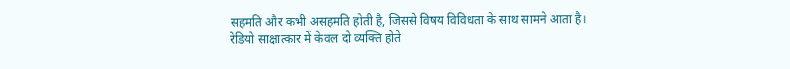सहमति और कभी असहमति होती है, जिससे विषय विविधता के साथ सामने आता है।
रेडियो साक्षात्कार में केवल दो व्यक्ति होते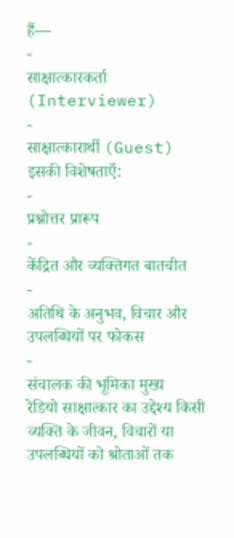हैं—
-
साक्षात्कारकर्ता (Interviewer)
-
साक्षात्कारार्थी (Guest)
इसकी विशेषताएँ:
-
प्रश्नोत्तर प्रारूप
-
केंद्रित और व्यक्तिगत बातचीत
-
अतिथि के अनुभव, विचार और उपलब्धियों पर फोकस
-
संचालक की भूमिका मुख्य
रेडियो साक्षात्कार का उद्देश्य किसी व्यक्ति के जीवन, विचारों या उपलब्धियों को श्रोताओं तक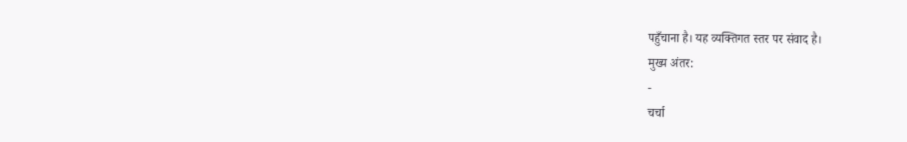पहुँचाना है। यह व्यक्तिगत स्तर पर संवाद है।
मुख्य अंतर:
-
चर्चा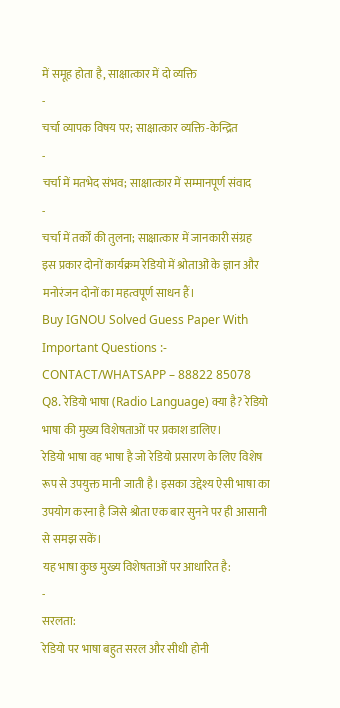में समूह होता है, साक्षात्कार में दो व्यक्ति
-
चर्चा व्यापक विषय पर; साक्षात्कार व्यक्ति-केन्द्रित
-
चर्चा में मतभेद संभव; साक्षात्कार में सम्मानपूर्ण संवाद
-
चर्चा में तर्कों की तुलना; साक्षात्कार में जानकारी संग्रह
इस प्रकार दोनों कार्यक्रम रेडियो में श्रोताओं के ज्ञान और मनोरंजन दोनों का महत्वपूर्ण साधन हैं।
Buy IGNOU Solved Guess Paper With Important Questions :-
CONTACT/WHATSAPP – 88822 85078
Q8. रेडियो भाषा (Radio Language) क्या है? रेडियो भाषा की मुख्य विशेषताओं पर प्रकाश डालिए।
रेडियो भाषा वह भाषा है जो रेडियो प्रसारण के लिए विशेष रूप से उपयुक्त मानी जाती है। इसका उद्देश्य ऐसी भाषा का उपयोग करना है जिसे श्रोता एक बार सुनने पर ही आसानी से समझ सकें।
यह भाषा कुछ मुख्य विशेषताओं पर आधारित है:
-
सरलता:
रेडियो पर भाषा बहुत सरल और सीधी होनी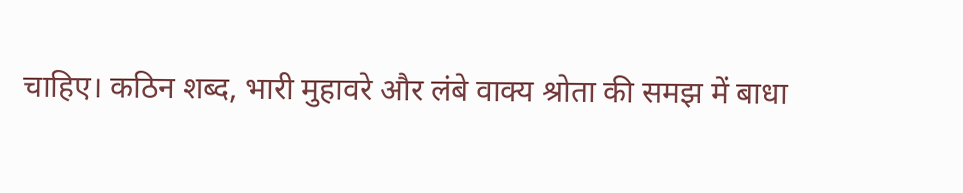चाहिए। कठिन शब्द, भारी मुहावरे और लंबे वाक्य श्रोता की समझ में बाधा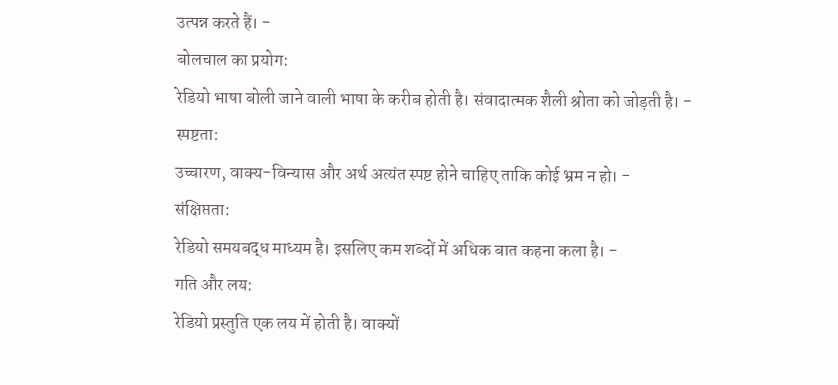उत्पन्न करते हैं। -
बोलचाल का प्रयोग:
रेडियो भाषा बोली जाने वाली भाषा के करीब होती है। संवादात्मक शैली श्रोता को जोड़ती है। -
स्पष्टता:
उच्चारण, वाक्य-विन्यास और अर्थ अत्यंत स्पष्ट होने चाहिए ताकि कोई भ्रम न हो। -
संक्षिप्तता:
रेडियो समयबद्ध माध्यम है। इसलिए कम शब्दों में अधिक बात कहना कला है। -
गति और लय:
रेडियो प्रस्तुति एक लय में होती है। वाक्यों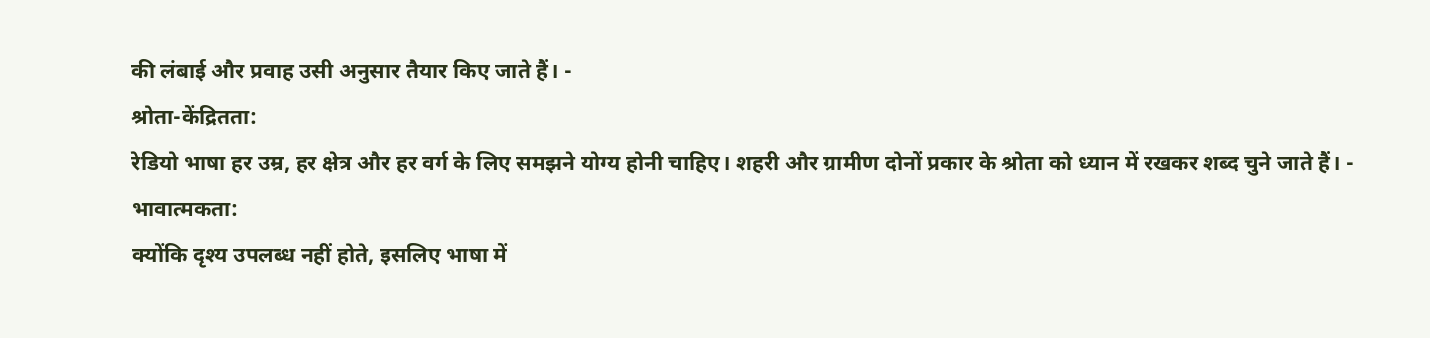की लंबाई और प्रवाह उसी अनुसार तैयार किए जाते हैं। -
श्रोता-केंद्रितता:
रेडियो भाषा हर उम्र, हर क्षेत्र और हर वर्ग के लिए समझने योग्य होनी चाहिए। शहरी और ग्रामीण दोनों प्रकार के श्रोता को ध्यान में रखकर शब्द चुने जाते हैं। -
भावात्मकता:
क्योंकि दृश्य उपलब्ध नहीं होते, इसलिए भाषा में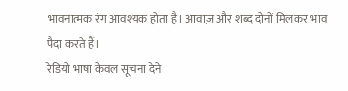भावनात्मक रंग आवश्यक होता है। आवाज़ और शब्द दोनों मिलकर भाव पैदा करते हैं।
रेडियो भाषा केवल सूचना देने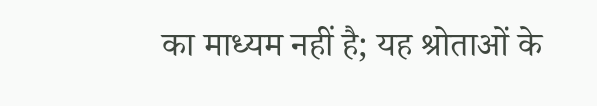का माध्यम नहीं है; यह श्रोताओं के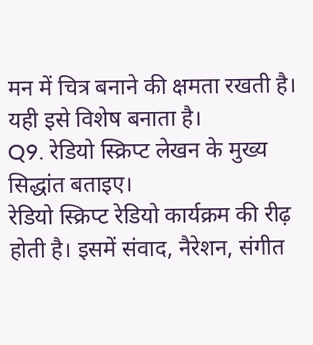मन में चित्र बनाने की क्षमता रखती है। यही इसे विशेष बनाता है।
Q9. रेडियो स्क्रिप्ट लेखन के मुख्य सिद्धांत बताइए।
रेडियो स्क्रिप्ट रेडियो कार्यक्रम की रीढ़ होती है। इसमें संवाद, नैरेशन, संगीत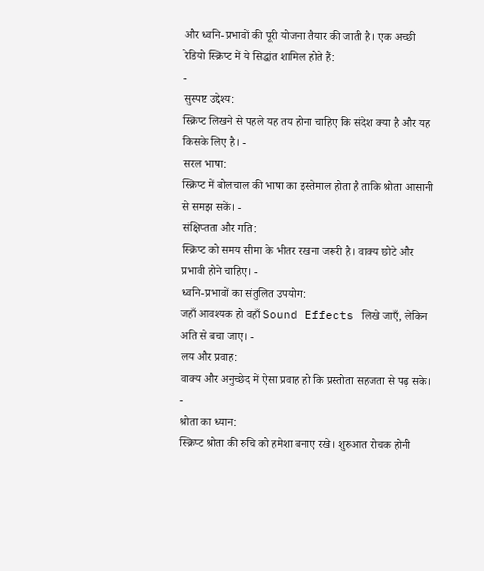और ध्वनि-प्रभावों की पूरी योजना तैयार की जाती है। एक अच्छी रेडियो स्क्रिप्ट में ये सिद्धांत शामिल होते हैं:
-
सुस्पष्ट उद्देश्य:
स्क्रिप्ट लिखने से पहले यह तय होना चाहिए कि संदेश क्या है और यह किसके लिए है। -
सरल भाषा:
स्क्रिप्ट में बोलचाल की भाषा का इस्तेमाल होता है ताकि श्रोता आसानी से समझ सकें। -
संक्षिप्तता और गति:
स्क्रिप्ट को समय सीमा के भीतर रखना जरूरी है। वाक्य छोटे और प्रभावी होने चाहिए। -
ध्वनि-प्रभावों का संतुलित उपयोग:
जहाँ आवश्यक हो वहाँ Sound Effects लिखे जाएँ, लेकिन अति से बचा जाए। -
लय और प्रवाह:
वाक्य और अनुच्छेद में ऐसा प्रवाह हो कि प्रस्तोता सहजता से पढ़ सके। -
श्रोता का ध्यान:
स्क्रिप्ट श्रोता की रुचि को हमेशा बनाए रखे। शुरुआत रोचक होनी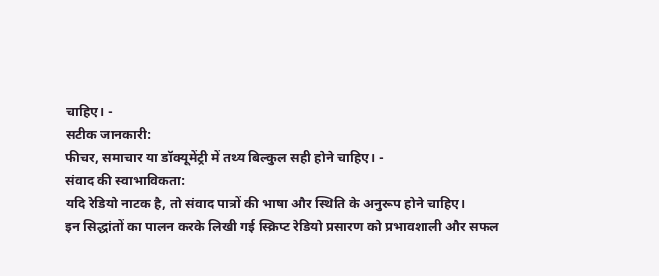चाहिए। -
सटीक जानकारी:
फीचर, समाचार या डॉक्यूमेंट्री में तथ्य बिल्कुल सही होने चाहिए। -
संवाद की स्वाभाविकता:
यदि रेडियो नाटक है, तो संवाद पात्रों की भाषा और स्थिति के अनुरूप होने चाहिए।
इन सिद्धांतों का पालन करके लिखी गई स्क्रिप्ट रेडियो प्रसारण को प्रभावशाली और सफल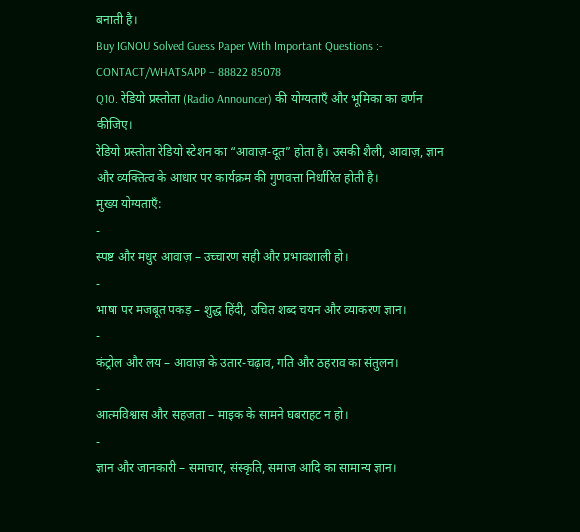बनाती है।
Buy IGNOU Solved Guess Paper With Important Questions :-
CONTACT/WHATSAPP – 88822 85078
Q10. रेडियो प्रस्तोता (Radio Announcer) की योग्यताएँ और भूमिका का वर्णन कीजिए।
रेडियो प्रस्तोता रेडियो स्टेशन का “आवाज़-दूत” होता है। उसकी शैली, आवाज़, ज्ञान और व्यक्तित्व के आधार पर कार्यक्रम की गुणवत्ता निर्धारित होती है।
मुख्य योग्यताएँ:
-
स्पष्ट और मधुर आवाज़ – उच्चारण सही और प्रभावशाली हो।
-
भाषा पर मजबूत पकड़ – शुद्ध हिंदी, उचित शब्द चयन और व्याकरण ज्ञान।
-
कंट्रोल और लय – आवाज़ के उतार-चढ़ाव, गति और ठहराव का संतुलन।
-
आत्मविश्वास और सहजता – माइक के सामने घबराहट न हो।
-
ज्ञान और जानकारी – समाचार, संस्कृति, समाज आदि का सामान्य ज्ञान।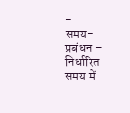-
समय-प्रबंधन – निर्धारित समय में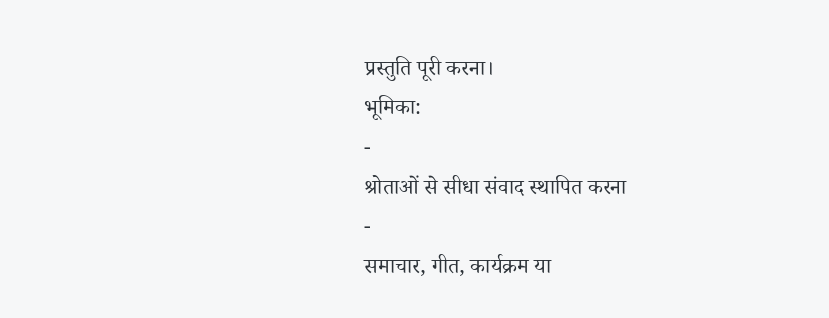प्रस्तुति पूरी करना।
भूमिका:
-
श्रोताओं से सीधा संवाद स्थापित करना
-
समाचार, गीत, कार्यक्रम या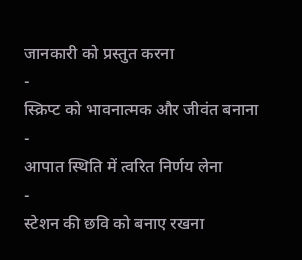जानकारी को प्रस्तुत करना
-
स्क्रिप्ट को भावनात्मक और जीवंत बनाना
-
आपात स्थिति में त्वरित निर्णय लेना
-
स्टेशन की छवि को बनाए रखना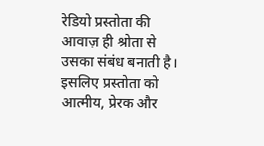रेडियो प्रस्तोता की आवाज़ ही श्रोता से उसका संबंध बनाती है। इसलिए प्रस्तोता को आत्मीय, प्रेरक और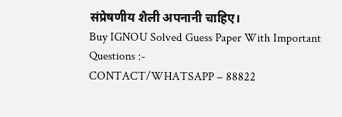संप्रेषणीय शैली अपनानी चाहिए।
Buy IGNOU Solved Guess Paper With Important Questions :-
CONTACT/WHATSAPP – 88822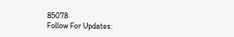85078
Follow For Updates: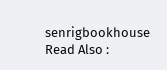senrigbookhouse
Read Also :